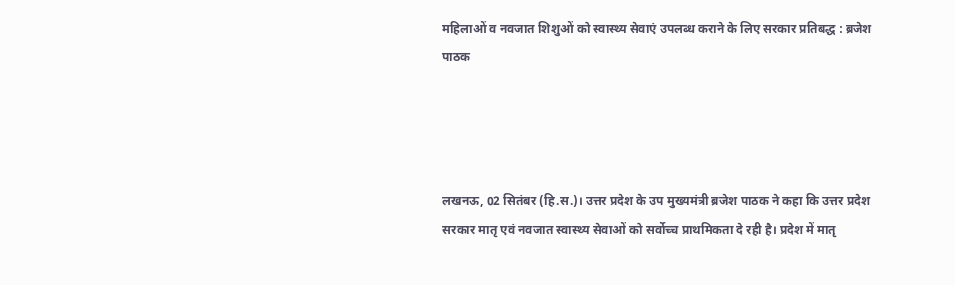महिलाओं व नवजात शिशुओं को स्वास्थ्य सेवाएं उपलब्ध कराने के लिए सरकार प्रतिबद्ध : ब्रजेश पाठक




लखनऊ, 02 सितंबर (हि.स.)। उत्तर प्रदेश के उप मुख्यमंत्री ब्रजेश पाठक ने कहा कि उत्तर प्रदेश सरकार मातृ एवं नवजात स्वास्थ्य सेवाओं को सर्वोच्च प्राथमिकता दे रही है। प्रदेश में मातृ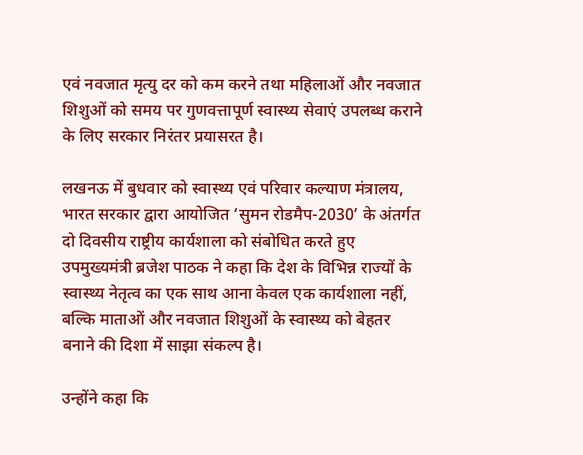एवं नवजात मृत्यु दर को कम करने तथा महिलाओं और नवजात शिशुओं को समय पर गुणवत्तापूर्ण स्वास्थ्य सेवाएं उपलब्ध कराने के लिए सरकार निरंतर प्रयासरत है।

लखनऊ में बुधवार को स्वास्थ्य एवं परिवार कल्याण मंत्रालय, भारत सरकार द्वारा आयोजित ‘सुमन रोडमैप-2030’ के अंतर्गत दो दिवसीय राष्ट्रीय कार्यशाला को संबोधित करते हुए उपमुख्यमंत्री ब्रजेश पाठक ने कहा कि देश के विभिन्न राज्यों के स्वास्थ्य नेतृत्व का एक साथ आना केवल एक कार्यशाला नहीं, बल्कि माताओं और नवजात शिशुओं के स्वास्थ्य को बेहतर बनाने की दिशा में साझा संकल्प है।

उन्होंने कहा कि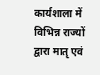कार्यशाला में विभिन्न राज्यों द्वारा मातृ एवं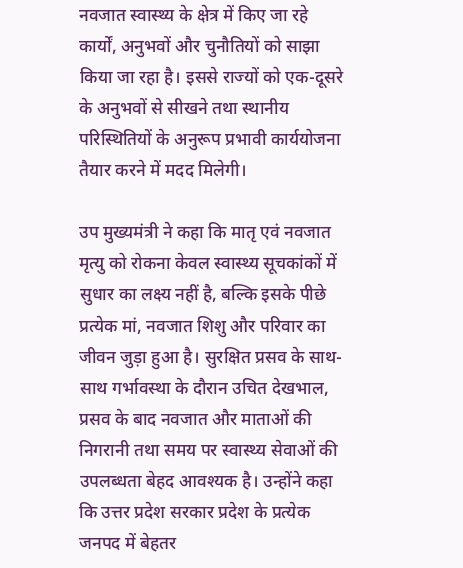नवजात स्वास्थ्य के क्षेत्र में किए जा रहे कार्यों, अनुभवों और चुनौतियों को साझा किया जा रहा है। इससे राज्यों को एक-दूसरे के अनुभवों से सीखने तथा स्थानीय परिस्थितियों के अनुरूप प्रभावी कार्ययोजना तैयार करने में मदद मिलेगी।

उप मुख्यमंत्री ने कहा कि मातृ एवं नवजात मृत्यु को रोकना केवल स्वास्थ्य सूचकांकों में सुधार का लक्ष्य नहीं है, बल्कि इसके पीछे प्रत्येक मां, नवजात शिशु और परिवार का जीवन जुड़ा हुआ है। सुरक्षित प्रसव के साथ-साथ गर्भावस्था के दौरान उचित देखभाल, प्रसव के बाद नवजात और माताओं की निगरानी तथा समय पर स्वास्थ्य सेवाओं की उपलब्धता बेहद आवश्यक है। उन्होंने कहा कि उत्तर प्रदेश सरकार प्रदेश के प्रत्येक जनपद में बेहतर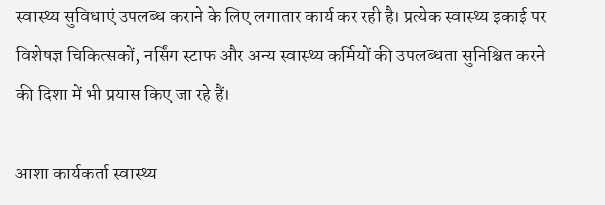स्वास्थ्य सुविधाएं उपलब्ध कराने के लिए लगातार कार्य कर रही है। प्रत्येक स्वास्थ्य इकाई पर विशेषज्ञ चिकित्सकों, नर्सिंग स्टाफ और अन्य स्वास्थ्य कर्मियों की उपलब्धता सुनिश्चित करने की दिशा में भी प्रयास किए जा रहे हैं।

आशा कार्यकर्ता स्वास्थ्य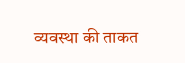व्यवस्था की ताकत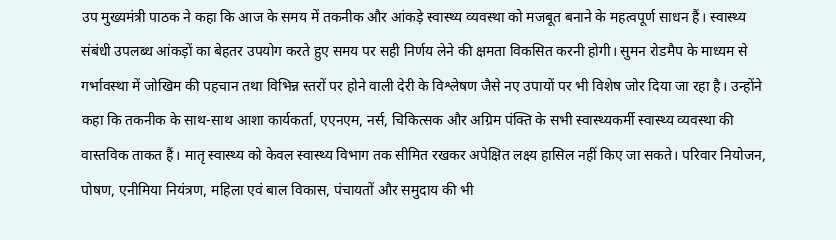उप मुख्यमंत्री पाठक ने कहा कि आज के समय में तकनीक और आंकड़े स्वास्थ्य व्यवस्था को मजबूत बनाने के महत्वपूर्ण साधन हैं। स्वास्थ्य संबंधी उपलब्ध आंकड़ों का बेहतर उपयोग करते हुए समय पर सही निर्णय लेने की क्षमता विकसित करनी होगी। सुमन रोडमैप के माध्यम से गर्भावस्था में जोखिम की पहचान तथा विभिन्न स्तरों पर होने वाली देरी के विश्लेषण जैसे नए उपायों पर भी विशेष जोर दिया जा रहा है। उन्होंने कहा कि तकनीक के साथ-साथ आशा कार्यकर्ता, एएनएम, नर्स, चिकित्सक और अग्रिम पंक्ति के सभी स्वास्थ्यकर्मी स्वास्थ्य व्यवस्था की वास्तविक ताकत हैं। मातृ स्वास्थ्य को केवल स्वास्थ्य विभाग तक सीमित रखकर अपेक्षित लक्ष्य हासिल नहीं किए जा सकते। परिवार नियोजन, पोषण, एनीमिया नियंत्रण, महिला एवं बाल विकास, पंचायतों और समुदाय की भी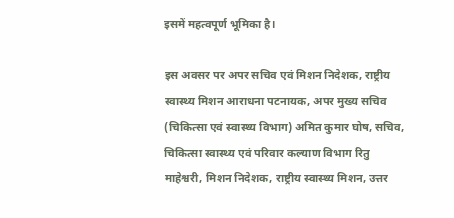इसमें महत्वपूर्ण भूमिका है।

इस अवसर पर अपर सचिव एवं मिशन निदेशक, राष्ट्रीय स्वास्थ्य मिशन आराधना पटनायक, अपर मुख्य सचिव (चिकित्सा एवं स्वास्थ्य विभाग) अमित कुमार घोष, सचिव, चिकित्सा स्वास्थ्य एवं परिवार कल्याण विभाग रितु माहेश्वरी, मिशन निदेशक, राष्ट्रीय स्वास्थ्य मिशन, उत्तर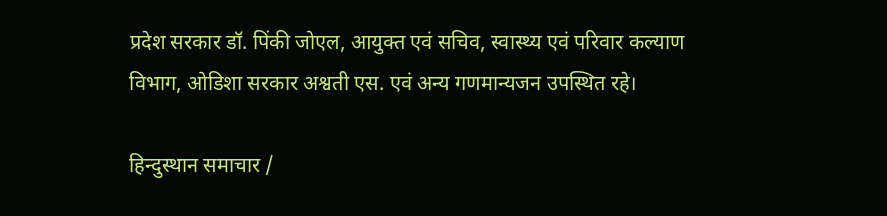प्रदेश सरकार डॉ. पिंकी जोएल, आयुक्त एवं सचिव, स्वास्थ्य एवं परिवार कल्याण विभाग, ओडिशा सरकार अश्वती एस. एवं अन्य गणमान्यजन उपस्थित रहे।

हिन्दुस्थान समाचार /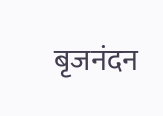बृजनंदन